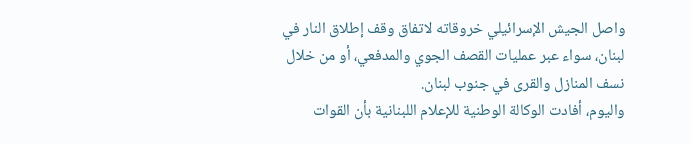واصل الجيش الإسرائيلي خروقاته لاتفاق وقف إطلاق النار في لبنان، سواء عبر عمليات القصف الجوي والمدفعي، أو من خلال نسف المنازل والقرى في جنوب لبنان.
واليوم، أفادت الوكالة الوطنية للإعلام اللبنانية بأن القوات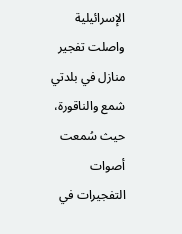الإسرائيلية واصلت تفجير منازل في بلدتي شمع والناقورة، حيث سُمعت أصوات التفجيرات في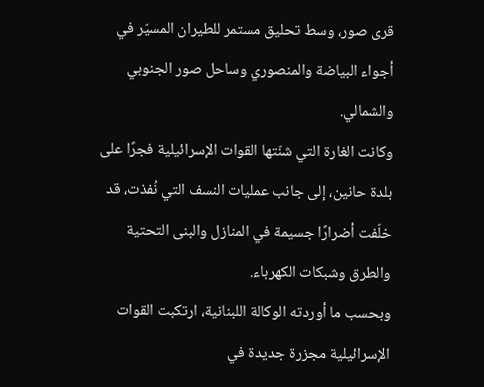قرى صور، وسط تحليق مستمر للطيران المسيّر في أجواء البياضة والمنصوري وساحل صور الجنوبي والشمالي.
وكانت الغارة التي شنّتها القوات الإسرائيلية فجرًا على بلدة حانين، إلى جانب عمليات النسف التي نُفذت، قد خلّفت أضرارًا جسيمة في المنازل والبنى التحتية والطرق وشبكات الكهرباء.
وبحسب ما أوردته الوكالة اللبنانية، ارتكبت القوات الإسرائيلية مجزرة جديدة في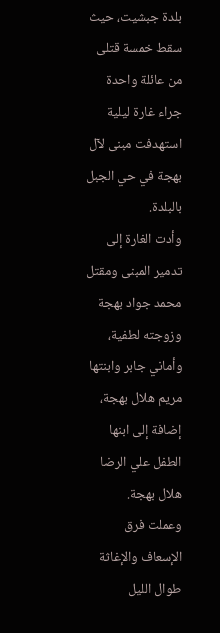بلدة جبشيت، حيث سقط خمسة قتلى من عائلة واحدة جراء غارة ليلية استهدفت مبنى لآل بهجة في حي الجبل بالبلدة.
وأدت الغارة إلى تدمير المبنى ومقتل محمد جواد بهجة وزوجته لطفية، وأماني جابر وابنتها مريم هلال بهجة، إضافة إلى ابنها الطفل علي الرضا هلال بهجة.
وعملت فرق الإسعاف والإغاثة طوال الليل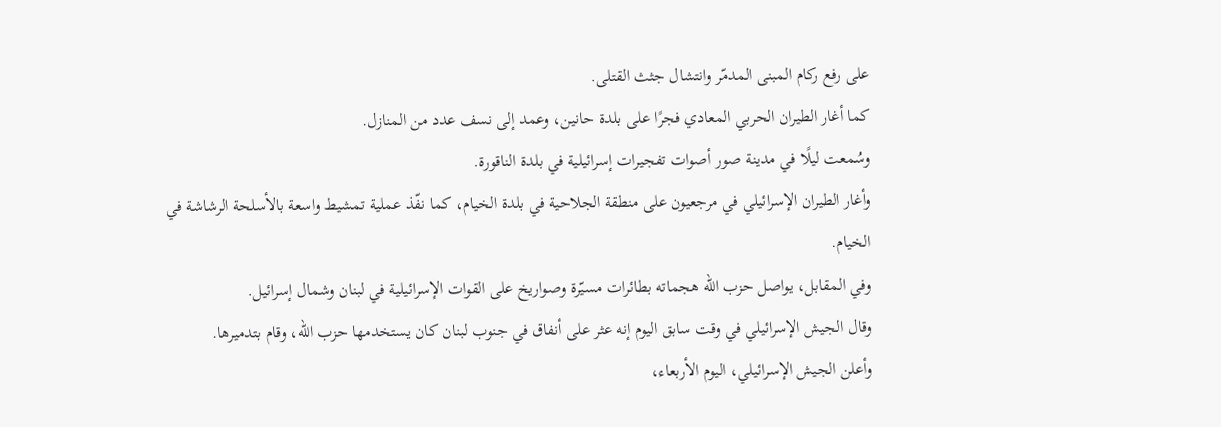على رفع ركام المبنى المدمّر وانتشال جثث القتلى.
كما أغار الطيران الحربي المعادي فجرًا على بلدة حانين، وعمد إلى نسف عدد من المنازل.
وسُمعت ليلًا في مدينة صور أصوات تفجيرات إسرائيلية في بلدة الناقورة.
وأغار الطيران الإسرائيلي في مرجعيون على منطقة الجلاحية في بلدة الخيام، كما نفّذ عملية تمشيط واسعة بالأسلحة الرشاشة في الخيام.
وفي المقابل، يواصل حزب الله هجماته بطائرات مسيّرة وصواريخ على القوات الإسرائيلية في لبنان وشمال إسرائيل.
وقال الجيش الإسرائيلي في وقت سابق اليوم إنه عثر على أنفاق في جنوب لبنان كان يستخدمها حزب الله، وقام بتدميرها.
وأعلن الجيش الإسرائيلي، اليوم الأربعاء،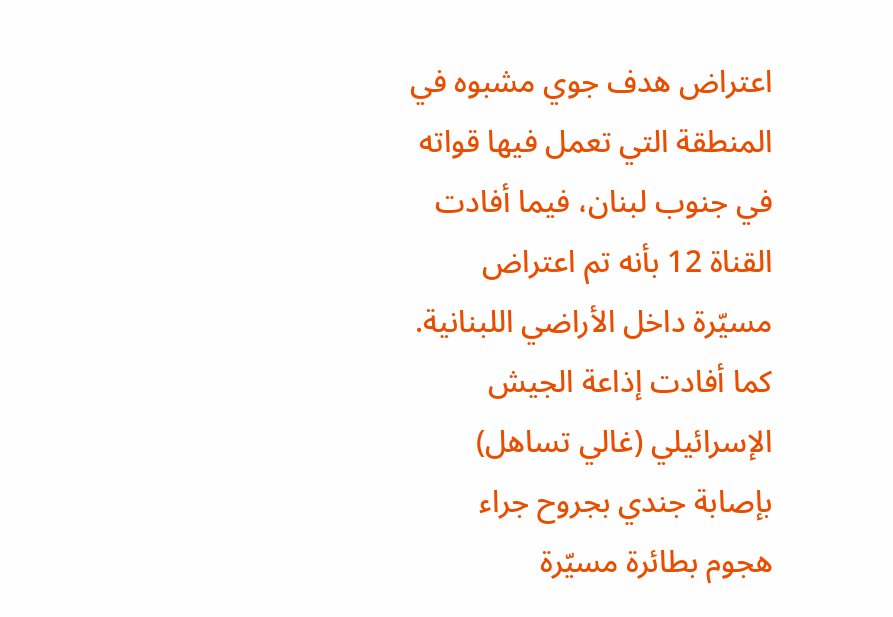اعتراض هدف جوي مشبوه في المنطقة التي تعمل فيها قواته في جنوب لبنان، فيما أفادت القناة 12 بأنه تم اعتراض مسيّرة داخل الأراضي اللبنانية.
كما أفادت إذاعة الجيش الإسرائيلي (غالي تساهل) بإصابة جندي بجروح جراء هجوم بطائرة مسيّرة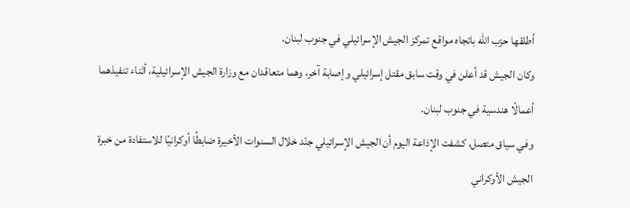أطلقها حزب الله باتجاه مواقع تمركز الجيش الإسرائيلي في جنوب لبنان.
وكان الجيش قد أعلن في وقت سابق مقتل إسرائيلي وإصابة آخر، وهما متعاقدان مع وزارة الجيش الإسرائيلية، أثناء تنفيذهما أعمالًا هندسية في جنوب لبنان.
وفي سياق متصل، كشفت الإذاعة اليوم أن الجيش الإسرائيلي جنّد خلال السنوات الأخيرة ضابطًا أوكرانيًا للاستفادة من خبرة الجيش الأوكراني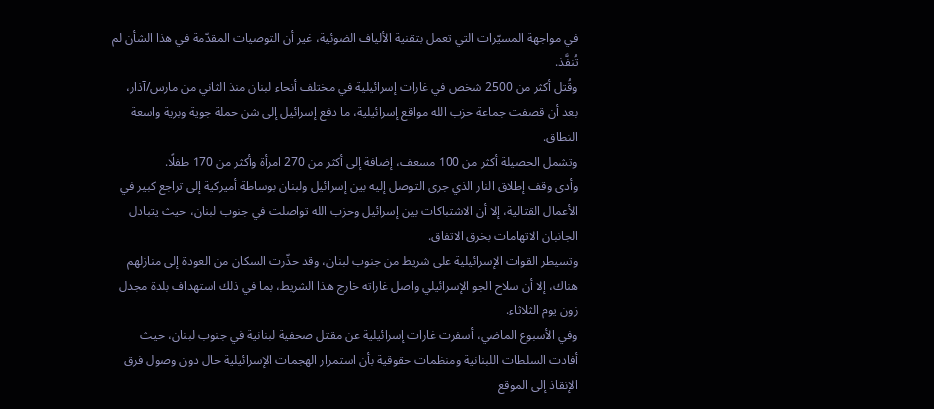في مواجهة المسيّرات التي تعمل بتقنية الألياف الضوئية، غير أن التوصيات المقدّمة في هذا الشأن لم تُنفَّذ.
وقُتل أكثر من 2500 شخص في غارات إسرائيلية في مختلف أنحاء لبنان منذ الثاني من مارس/آذار، بعد أن قصفت جماعة حزب الله مواقع إسرائيلية، ما دفع إسرائيل إلى شن حملة جوية وبرية واسعة النطاق.
وتشمل الحصيلة أكثر من 100 مسعف، إضافة إلى أكثر من 270 امرأة وأكثر من 170 طفلًا.
وأدى وقف إطلاق النار الذي جرى التوصل إليه بين إسرائيل ولبنان بوساطة أميركية إلى تراجع كبير في الأعمال القتالية، إلا أن الاشتباكات بين إسرائيل وحزب الله تواصلت في جنوب لبنان، حيث يتبادل الجانبان الاتهامات بخرق الاتفاق.
وتسيطر القوات الإسرائيلية على شريط من جنوب لبنان، وقد حذّرت السكان من العودة إلى منازلهم هناك، إلا أن سلاح الجو الإسرائيلي واصل غاراته خارج هذا الشريط، بما في ذلك استهداف بلدة مجدل زون يوم الثلاثاء.
وفي الأسبوع الماضي، أسفرت غارات إسرائيلية عن مقتل صحفية لبنانية في جنوب لبنان، حيث أفادت السلطات اللبنانية ومنظمات حقوقية بأن استمرار الهجمات الإسرائيلية حال دون وصول فرق الإنقاذ إلى الموقع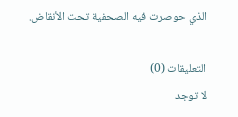الذي حوصرت فيه الصحفية تحت الأنقاض.

التعليقات (0)
لا توجد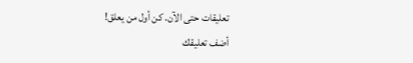تعليقات حتى الآن. كن أول من يعلق!
أضف تعليقك